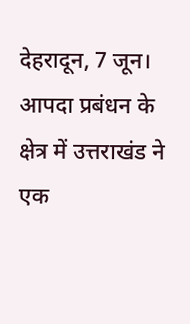देहरादून, 7 जून। आपदा प्रबंधन के क्षेत्र में उत्तराखंड ने एक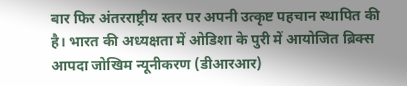बार फिर अंतरराष्ट्रीय स्तर पर अपनी उत्कृष्ट पहचान स्थापित की है। भारत की अध्यक्षता में ओडिशा के पुरी में आयोजित ब्रिक्स आपदा जोखिम न्यूनीकरण (डीआरआर)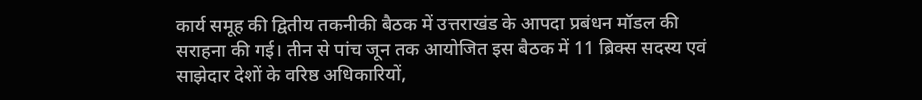कार्य समूह की द्वितीय तकनीकी बैठक में उत्तराखंड के आपदा प्रबंधन मॉडल की सराहना की गई। तीन से पांच जून तक आयोजित इस बैठक में 11 ब्रिक्स सदस्य एवं साझेदार देशों के वरिष्ठ अधिकारियों,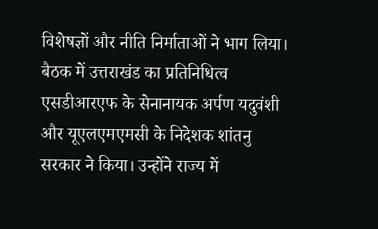विशेषज्ञों और नीति निर्माताओं ने भाग लिया।
बैठक में उत्तराखंड का प्रतिनिधित्व एसडीआरएफ के सेनानायक अर्पण यदुवंशी और यूएलएमएमसी के निदेशक शांतनु सरकार ने किया। उन्होंने राज्य में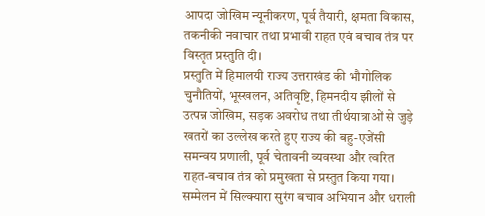आपदा जोखिम न्यूनीकरण, पूर्व तैयारी, क्षमता विकास, तकनीकी नवाचार तथा प्रभावी राहत एवं बचाव तंत्र पर विस्तृत प्रस्तुति दी।
प्रस्तुति में हिमालयी राज्य उत्तराखंड की भौगोलिक चुनौतियों, भूस्खलन, अतिवृष्टि, हिमनदीय झीलों से उत्पन्न जोखिम, सड़क अवरोध तथा तीर्थयात्राओं से जुड़े खतरों का उल्लेख करते हुए राज्य की बहु-एजेंसी समन्वय प्रणाली, पूर्व चेतावनी व्यवस्था और त्वरित राहत-बचाव तंत्र को प्रमुखता से प्रस्तुत किया गया।
सम्मेलन में सिल्क्यारा सुरंग बचाव अभियान और धराली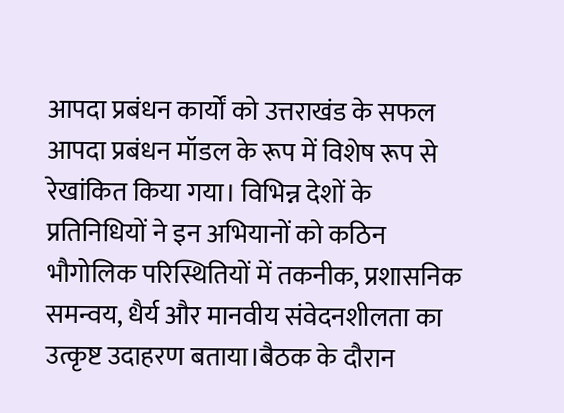आपदा प्रबंधन कार्यों को उत्तराखंड के सफल आपदा प्रबंधन मॉडल के रूप में विशेष रूप से रेखांकित किया गया। विभिन्न देशों के प्रतिनिधियों ने इन अभियानों को कठिन भौगोलिक परिस्थितियों में तकनीक, प्रशासनिक समन्वय, धैर्य और मानवीय संवेदनशीलता का उत्कृष्ट उदाहरण बताया।बैठक के दौरान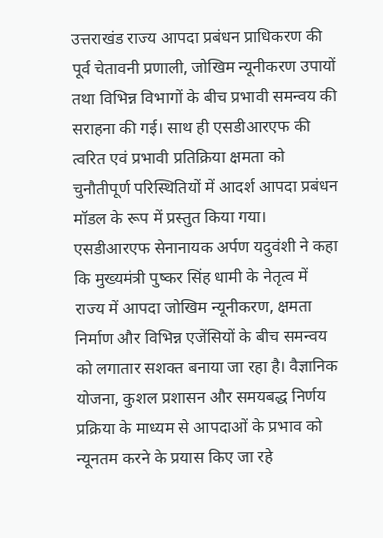उत्तराखंड राज्य आपदा प्रबंधन प्राधिकरण की पूर्व चेतावनी प्रणाली, जोखिम न्यूनीकरण उपायों तथा विभिन्न विभागों के बीच प्रभावी समन्वय की सराहना की गई। साथ ही एसडीआरएफ की त्वरित एवं प्रभावी प्रतिक्रिया क्षमता को चुनौतीपूर्ण परिस्थितियों में आदर्श आपदा प्रबंधन मॉडल के रूप में प्रस्तुत किया गया।
एसडीआरएफ सेनानायक अर्पण यदुवंशी ने कहा कि मुख्यमंत्री पुष्कर सिंह धामी के नेतृत्व में राज्य में आपदा जोखिम न्यूनीकरण, क्षमता निर्माण और विभिन्न एजेंसियों के बीच समन्वय को लगातार सशक्त बनाया जा रहा है। वैज्ञानिक योजना, कुशल प्रशासन और समयबद्ध निर्णय प्रक्रिया के माध्यम से आपदाओं के प्रभाव को न्यूनतम करने के प्रयास किए जा रहे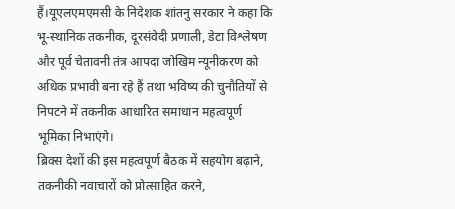हैं।यूएलएमएमसी के निदेशक शांतनु सरकार ने कहा कि भू-स्थानिक तकनीक, दूरसंवेदी प्रणाली, डेटा विश्लेषण और पूर्व चेतावनी तंत्र आपदा जोखिम न्यूनीकरण को अधिक प्रभावी बना रहे हैं तथा भविष्य की चुनौतियों से निपटने में तकनीक आधारित समाधान महत्वपूर्ण भूमिका निभाएंगे।
ब्रिक्स देशों की इस महत्वपूर्ण बैठक में सहयोग बढ़ाने, तकनीकी नवाचारों को प्रोत्साहित करने,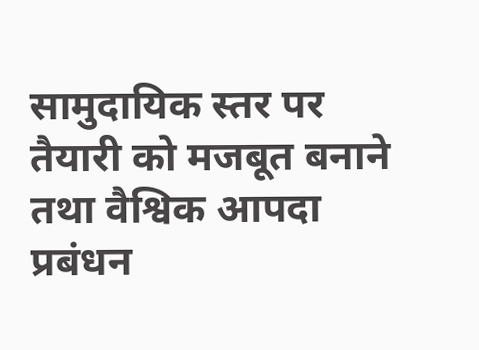सामुदायिक स्तर पर तैयारी को मजबूत बनाने तथा वैश्विक आपदा प्रबंधन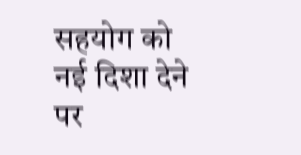सहयोग को नई दिशा देने पर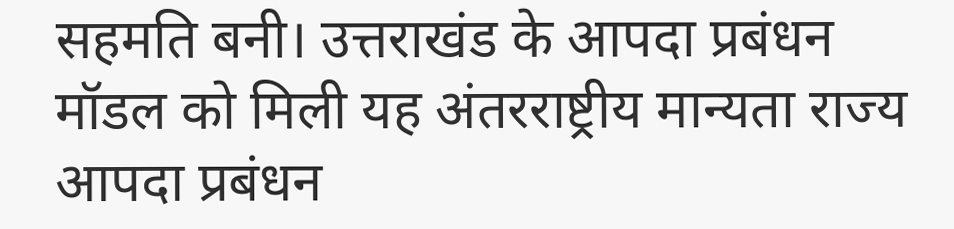सहमति बनी। उत्तराखंड के आपदा प्रबंधन मॉडल को मिली यह अंतरराष्ट्रीय मान्यता राज्य आपदा प्रबंधन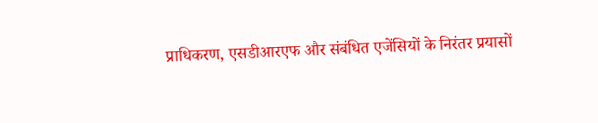प्राधिकरण, एसडीआरएफ और संबंधित एजेंसियों के निरंतर प्रयासों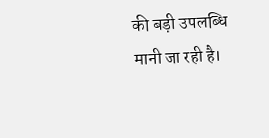की बड़ी उपलब्धि मानी जा रही है।